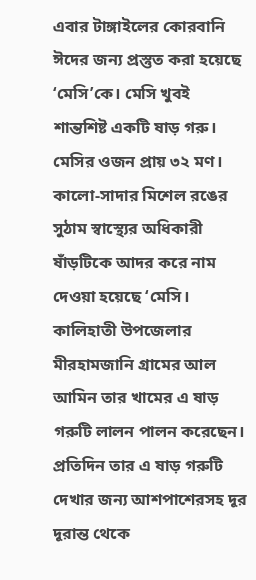এবার টাঙ্গাইলের কোরবানি ঈদের জন্য প্রস্তুত করা হয়েছে ‘মেসি’কে। মেসি খুবই শান্তশিষ্ট একটি ষাড় গরু। মেসির ওজন প্রায় ৩২ মণ। কালো-সাদার মিশেল রঙের সুঠাম স্বাস্থ্যের অধিকারী ষাঁড়টিকে আদর করে নাম দেওয়া হয়েছে ‘মেসি।
কালিহাতী উপজেলার মীরহামজানি গ্রামের আল আমিন তার খামের এ ষাড় গরুটি লালন পালন করেছেন। প্রতিদিন তার এ ষাড় গরুটি দেখার জন্য আশপাশেরসহ দূর দূরান্ত থেকে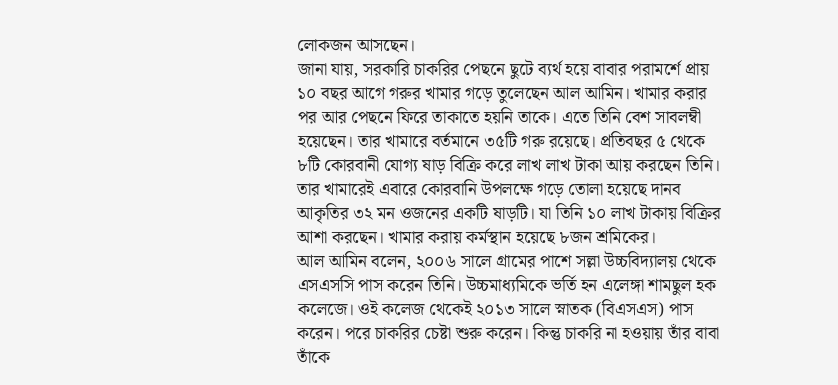লোকজন আসছেন।
জানা যায়, সরকারি চাকরির পেছনে ছুটে ব্যর্থ হয়ে বাবার পরামর্শে প্রায় ১০ বছর আগে গরুর খামার গড়ে তুলেছেন আল আমিন। খামার করার পর আর পেছনে ফিরে তাকাতে হয়নি তাকে। এতে তিনি বেশ সাবলম্বী হয়েছেন। তার খামারে বর্তমানে ৩৫টি গরু রয়েছে। প্রতিবছর ৫ থেকে ৮টি কোরবানী যোগ্য ষাড় বিক্রি করে লাখ লাখ টাকা আয় করছেন তিনি। তার খামারেই এবারে কোরবানি উপলক্ষে গড়ে তোলা হয়েছে দানব আকৃতির ৩২ মন ওজনের একটি ষাড়টি। যা তিনি ১০ লাখ টাকায় বিক্রির আশা করছেন। খামার করায় কর্মস্থান হয়েছে ৮জন শ্রমিকের।
আল আমিন বলেন, ২০০৬ সালে গ্রামের পাশে সল্লা উচ্চবিদ্যালয় থেকে এসএসসি পাস করেন তিনি। উচ্চমাধ্যমিকে ভর্তি হন এলেঙ্গা শামছুল হক কলেজে। ওই কলেজ থেকেই ২০১৩ সালে স্নাতক (বিএসএস) পাস করেন। পরে চাকরির চেষ্টা শুরু করেন। কিন্তু চাকরি না হওয়ায় তাঁর বাবা তাঁকে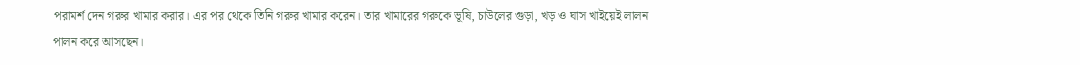পরামর্শ দেন গরুর খামার করার। এর পর থেকে তিনি গরুর খামার করেন। তার খামারের গরুকে ভূষি, চাউলের গুড়া, খড় ও ঘাস খাইয়েই লালন পালন করে আসছেন।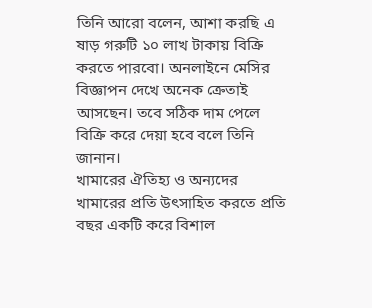তিনি আরো বলেন, আশা করছি এ ষাড় গরুটি ১০ লাখ টাকায় বিক্রি করতে পারবো। অনলাইনে মেসির বিজ্ঞাপন দেখে অনেক ক্রেতাই আসছেন। তবে সঠিক দাম পেলে বিক্রি করে দেয়া হবে বলে তিনি জানান।
খামারের ঐতিহ্য ও অন্যদের খামারের প্রতি উৎসাহিত করতে প্রতি বছর একটি করে বিশাল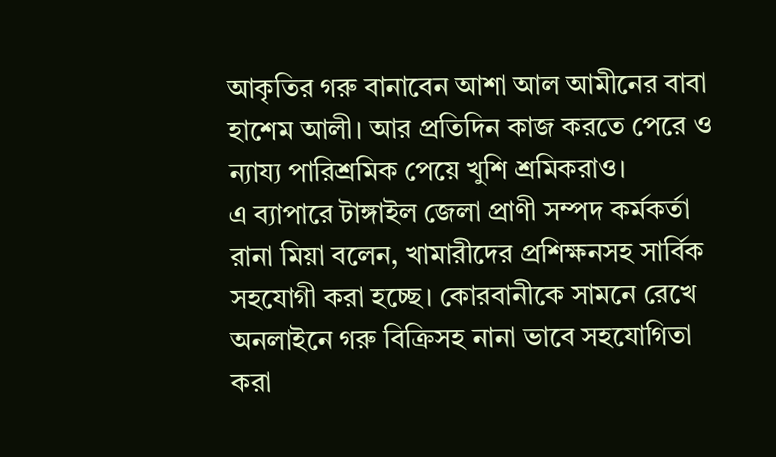আকৃতির গরু বানাবেন আশা আল আমীনের বাবা হাশেম আলী। আর প্রতিদিন কাজ করতে পেরে ও ন্যায্য পারিশ্রমিক পেয়ে খুশি শ্রমিকরাও।
এ ব্যাপারে টাঙ্গাইল জেলা প্রাণী সম্পদ কর্মকর্তা রানা মিয়া বলেন, খামারীদের প্রশিক্ষনসহ সার্বিক সহযোগী করা হচ্ছে। কোরবানীকে সামনে রেখে অনলাইনে গরু বিক্রিসহ নানা ভাবে সহযোগিতা করা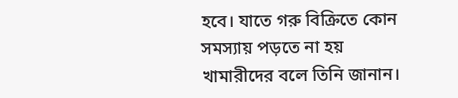হবে। যাতে গরু বিক্রিতে কোন সমস্যায় পড়তে না হয় খামারীদের বলে তিনি জানান।